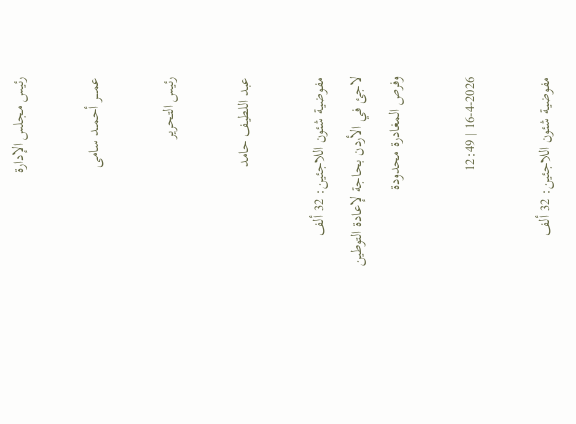رئيس مجلس الإدارة

عمــــر أحمــد سامى

رئيس التحرير

عبد اللطيف حامد

مفوضية شئون اللاجئين: 32 ألف لاجئ في الأردن بحاجة لإعادة التوطين وفرص المغادرة محدودة

16-4-2026 | 12:49

مفوضية شئون اللاجئين: 32 ألف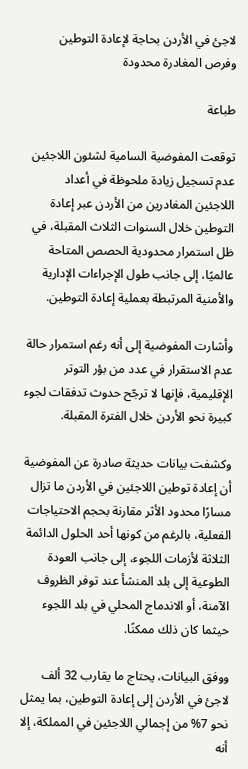لاجئ في الأردن بحاجة لإعادة التوطين وفرص المغادرة محدودة

طباعة

توقعت المفوضية السامية لشئون اللاجئين عدم تسجيل زيادة ملحوظة في أعداد اللاجئين المغادرين من الأردن عبر إعادة التوطين خلال السنوات الثلاث المقبلة، في ظل استمرار محدودية الحصص المتاحة عالميًا، إلى جانب طول الإجراءات الإدارية والأمنية المرتبطة بعملية إعادة التوطين.

وأشارت المفوضية إلى أنه رغم استمرار حالة عدم الاستقرار في عدد من بؤر التوتر الإقليمية، فإنها لا ترجّح حدوث تدفقات لجوء كبيرة نحو الأردن خلال الفترة المقبلة.

وكشفت بيانات حديثة صادرة عن المفوضية أن إعادة توطين اللاجئين في الأردن ما تزال مسارًا محدود الأثر مقارنة بحجم الاحتياجات الفعلية، بالرغم من كونها أحد الحلول الدائمة الثلاثة لأزمات اللجوء، إلى جانب العودة الطوعية إلى بلد المنشأ عند توفر الظروف الآمنة، أو الاندماج المحلي في بلد اللجوء حيثما كان ذلك ممكنًا.

ووفق البيانات، يحتاج ما يقارب 32 ألف لاجئ في الأردن إلى إعادة التوطين، بما يمثل نحو 7% من إجمالي اللاجئين في المملكة، إلا أنه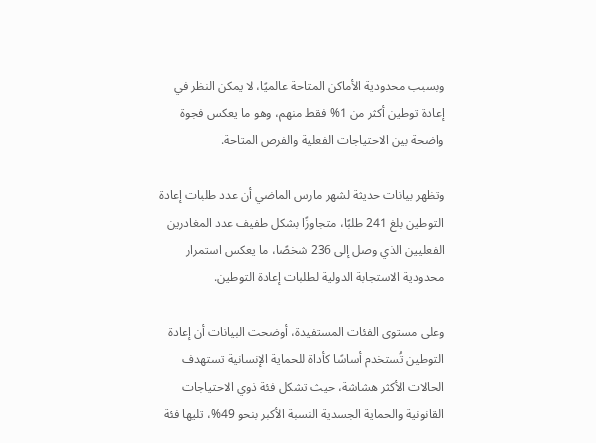وبسبب محدودية الأماكن المتاحة عالميًا، لا يمكن النظر في إعادة توطين أكثر من 1% فقط منهم، وهو ما يعكس فجوة واضحة بين الاحتياجات الفعلية والفرص المتاحة.

وتظهر بيانات حديثة لشهر مارس الماضي أن عدد طلبات إعادة التوطين بلغ 241 طلبًا، متجاوزًا بشكل طفيف عدد المغادرين الفعليين الذي وصل إلى 236 شخصًا، ما يعكس استمرار محدودية الاستجابة الدولية لطلبات إعادة التوطين.

وعلى مستوى الفئات المستفيدة، أوضحت البيانات أن إعادة التوطين تُستخدم أساسًا كأداة للحماية الإنسانية تستهدف الحالات الأكثر هشاشة، حيث تشكل فئة ذوي الاحتياجات القانونية والحماية الجسدية النسبة الأكبر بنحو 49%، تليها فئة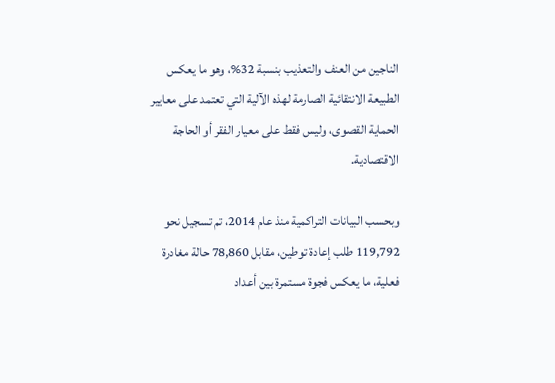الناجين من العنف والتعذيب بنسبة 32%، وهو ما يعكس الطبيعة الانتقائية الصارمة لهذه الآلية التي تعتمد على معايير الحماية القصوى، وليس فقط على معيار الفقر أو الحاجة الاقتصادية.

وبحسب البيانات التراكمية منذ عام 2014، تم تسجيل نحو 119,792 طلب إعادة توطين، مقابل 78,860 حالة مغادرة فعلية، ما يعكس فجوة مستمرة بين أعداد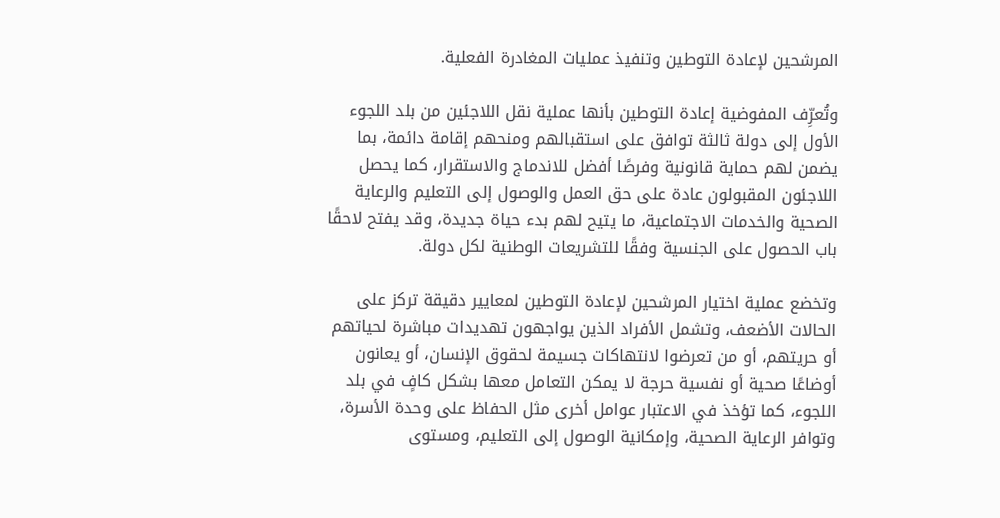المرشحين لإعادة التوطين وتنفيذ عمليات المغادرة الفعلية.

وتُعرِّف المفوضية إعادة التوطين بأنها عملية نقل اللاجئين من بلد اللجوء الأول إلى دولة ثالثة توافق على استقبالهم ومنحهم إقامة دائمة، بما يضمن لهم حماية قانونية وفرصًا أفضل للاندماج والاستقرار، كما يحصل اللاجئون المقبولون عادة على حق العمل والوصول إلى التعليم والرعاية الصحية والخدمات الاجتماعية، ما يتيح لهم بدء حياة جديدة، وقد يفتح لاحقًا باب الحصول على الجنسية وفقًا للتشريعات الوطنية لكل دولة.

وتخضع عملية اختيار المرشحين لإعادة التوطين لمعايير دقيقة تركز على الحالات الأضعف، وتشمل الأفراد الذين يواجهون تهديدات مباشرة لحياتهم أو حريتهم، أو من تعرضوا لانتهاكات جسيمة لحقوق الإنسان، أو يعانون أوضاعًا صحية أو نفسية حرجة لا يمكن التعامل معها بشكل كافٍ في بلد اللجوء، كما تؤخذ في الاعتبار عوامل أخرى مثل الحفاظ على وحدة الأسرة، وتوافر الرعاية الصحية، وإمكانية الوصول إلى التعليم، ومستوى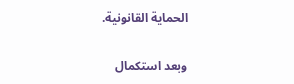الحماية القانونية.

وبعد استكمال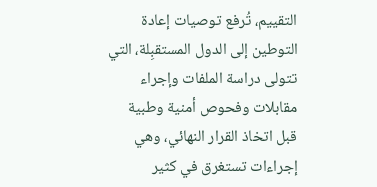التقييم، تُرفع توصيات إعادة التوطين إلى الدول المستقبِلة، التي تتولى دراسة الملفات وإجراء مقابلات وفحوص أمنية وطبية قبل اتخاذ القرار النهائي، وهي إجراءات تستغرق في كثير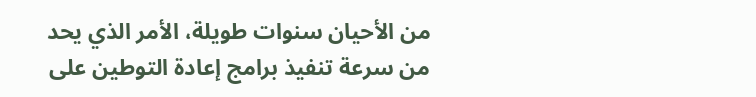من الأحيان سنوات طويلة، الأمر الذي يحد من سرعة تنفيذ برامج إعادة التوطين على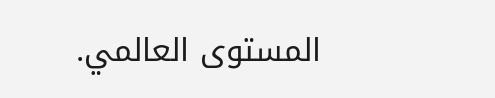المستوى العالمي.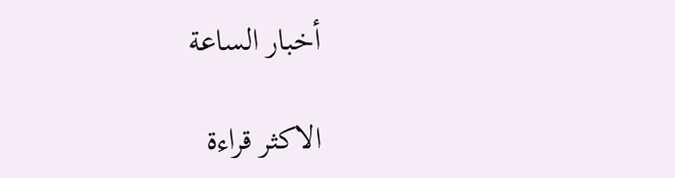أخبار الساعة

الاكثر قراءة